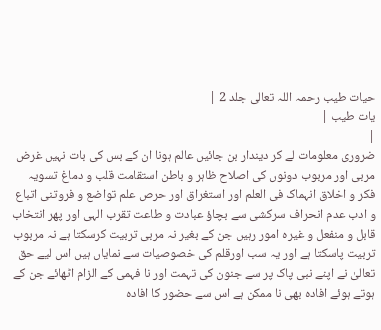حیات طیب رحمہ اللہ تعالی جلد 2 |
یات طیب |
|
ضروری معلومات لے کر دیندار بن جائیں عالم ہونا ان کے بس کی بات نہیں غرض مربی اور مربوب دونوں کی اصلاح ظاہر و باطن استقامت قلب و دماغ تسویہ فکر و اخلاق انہماک فی العلم اور استغراق اور حرص علم تواضع و فروتنی اتباع و ادب عدم انحراف سرکشی سے بچاؤ عبادت و طاعت تقرب الہی اور پھر انتخاب قابل و منفعل و غیرہ امور رہیں جن کے بغیر نہ مربی تربیت کرسکتا ہے نہ مربوب تربیت پاسکتا ہے اور یہ سب اورقلم کی خصوصیات سے نمایاں ہیں اس لیے حق تعالیٰ نے اپنے نبی پاک پر سے جنون کی تہمت اور نا فہمی کے الزام اٹھائے جن کے ہوتے ہوئے افادہ بھی نا ممکن ہے اس سے حضور کا افادہ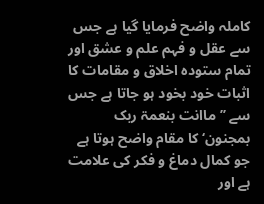کاملہ واضح فرمایا گیا ہے جس سے عقل و فہم علم و عشق اور تمام ستودہ اخلاق و مقامات کا اثبات خود بخود ہو جاتا ہے جس سے ’’ماانت بنعمۃ ربک بمجنون‘ کا مقام واضح ہوتا ہے جو کمال دماغ و فکر کی علامت ہے اور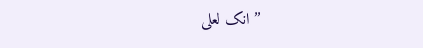’’انک لعلی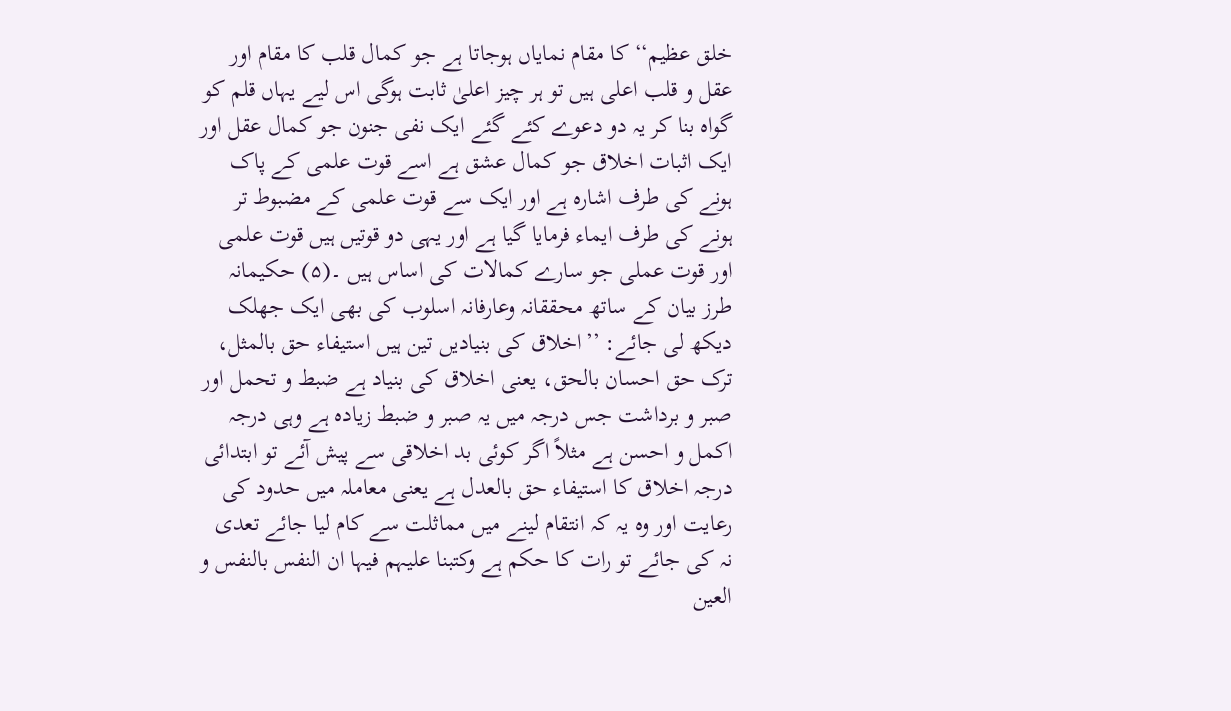خلق عظیم‘‘ کا مقام نمایاں ہوجاتا ہے جو کمال قلب کا مقام اور عقل و قلب اعلی ہیں تو ہر چیز اعلیٰ ثابت ہوگی اس لیے یہاں قلم کو گواہ بنا کر یہ دو دعوے کئے گئے ایک نفی جنون جو کمال عقل اور ایک اثبات اخلاق جو کمال عشق ہے اسے قوت علمی کے پاک ہونے کی طرف اشارہ ہے اور ایک سے قوت علمی کے مضبوط تر ہونے کی طرف ایماء فرمایا گیا ہے اور یہی دو قوتیں ہیں قوت علمی اور قوت عملی جو سارے کمالات کی اساس ہیں ۔(۵) حکیمانہ طرز بیان کے ساتھ محققانہ وعارفانہ اسلوب کی بھی ایک جھلک دیکھ لی جائے: ’’اخلاق کی بنیادیں تین ہیں استیفاء حق بالمثل، ترک حق احسان بالحق، یعنی اخلاق کی بنیاد ہے ضبط و تحمل اور صبر و برداشت جس درجہ میں یہ صبر و ضبط زیادہ ہے وہی درجہ اکمل و احسن ہے مثلاً اگر کوئی بد اخلاقی سے پیش آئے تو ابتدائی درجہ اخلاق کا استیفاء حق بالعدل ہے یعنی معاملہ میں حدود کی رعایت اور وہ یہ کہ انتقام لینے میں مماثلت سے کام لیا جائے تعدی نہ کی جائے تو رات کا حکم ہے وکتبنا علیہم فیہا ان النفس بالنفس و العین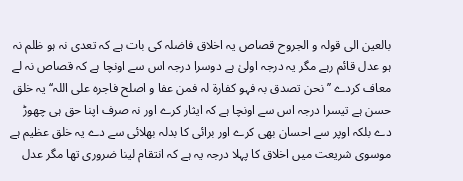بالعین الی قولہ و الجروح قصاص یہ اخلاق فاضلہ کی بات ہے کہ تعدی نہ ہو ظلم نہ ہو عدل قائم رہے مگر یہ درجہ اولیٰ ہے دوسرا درجہ اس سے اونچا ہے کہ قصاص نہ لے معاف کردے ’’نحن تصدق بہ فہو کفارۃ لہ فمن عفا و اصلح فاجرہ علی اللہ‘‘ یہ خلق حسن ہے تیسرا درجہ اس سے اونچا ہے کہ ایثار کرے اور نہ صرف اپنا حق ہی چھوڑ دے بلکہ اوپر سے احسان بھی کرے اور برائی کا بدلہ بھلائی سے دے یہ خلق عظیم ہے موسوی شریعت میں اخلاق کا پہلا درجہ یہ ہے کہ انتقام لینا ضروری تھا مگر عدل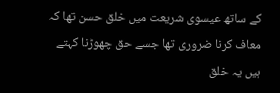کے ساتھ عیسوی شریعت میں خلق حسن تھا کہ معاف کرنا ضروری تھا جسے حق چھوڑنا کہتے ہیں یہ خلق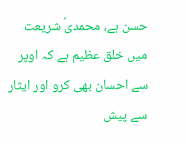حسن ہے، محمدیؐ شریعت میں خلق عظیم ہے کہ اوپر سے احسان بھی کرو اور ایثار سے پیش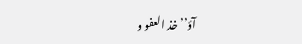آؤ’’ خذ العفو و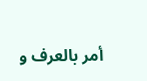أمر بالعرف و